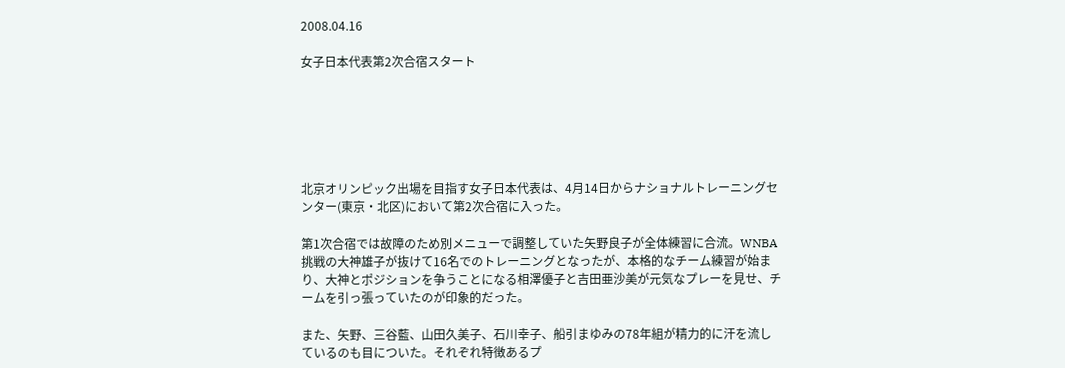2008.04.16

女子日本代表第2次合宿スタート






北京オリンピック出場を目指す女子日本代表は、4月14日からナショナルトレーニングセンター(東京・北区)において第2次合宿に入った。

第1次合宿では故障のため別メニューで調整していた矢野良子が全体練習に合流。WNBA挑戦の大神雄子が抜けて16名でのトレーニングとなったが、本格的なチーム練習が始まり、大神とポジションを争うことになる相澤優子と吉田亜沙美が元気なプレーを見せ、チームを引っ張っていたのが印象的だった。

また、矢野、三谷藍、山田久美子、石川幸子、船引まゆみの78年組が精力的に汗を流しているのも目についた。それぞれ特徴あるプ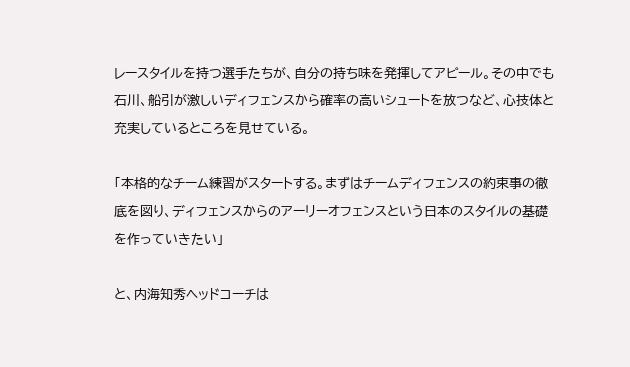レースタイルを持つ選手たちが、自分の持ち味を発揮してアピール。その中でも石川、船引が激しいディフェンスから確率の高いシュートを放つなど、心技体と充実しているところを見せている。

「本格的なチーム練習がスタートする。まずはチームディフェンスの約束事の徹底を図り、ディフェンスからのアーリーオフェンスという日本のスタイルの基礎を作っていきたい」

と、内海知秀ヘッドコーチは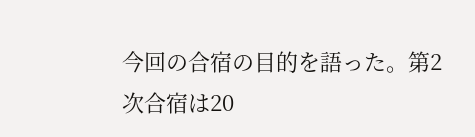今回の合宿の目的を語った。第2次合宿は20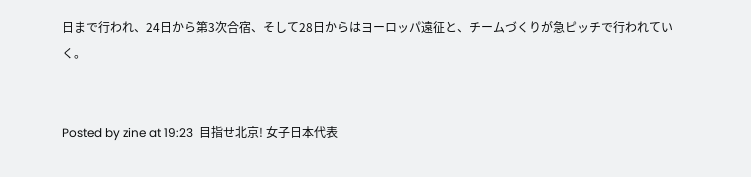日まで行われ、24日から第3次合宿、そして28日からはヨーロッパ遠征と、チームづくりが急ピッチで行われていく。


Posted by zine at 19:23  目指せ北京! 女子日本代表